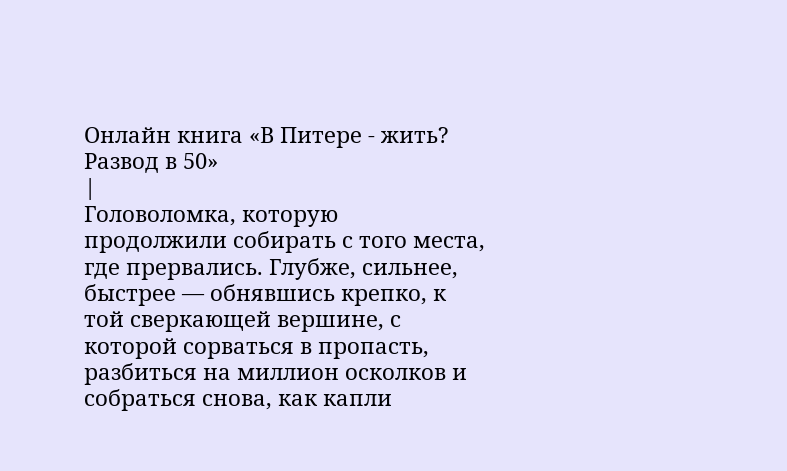Онлайн книга «В Питере - жить? Развод в 50»
|
Головоломка, которую продолжили собирать с того места, где прервались. Глубже, сильнее, быстрее — обнявшись крепко, к той сверкающей вершине, с которой сорваться в пропасть, разбиться на миллион осколков и собраться снова, как капли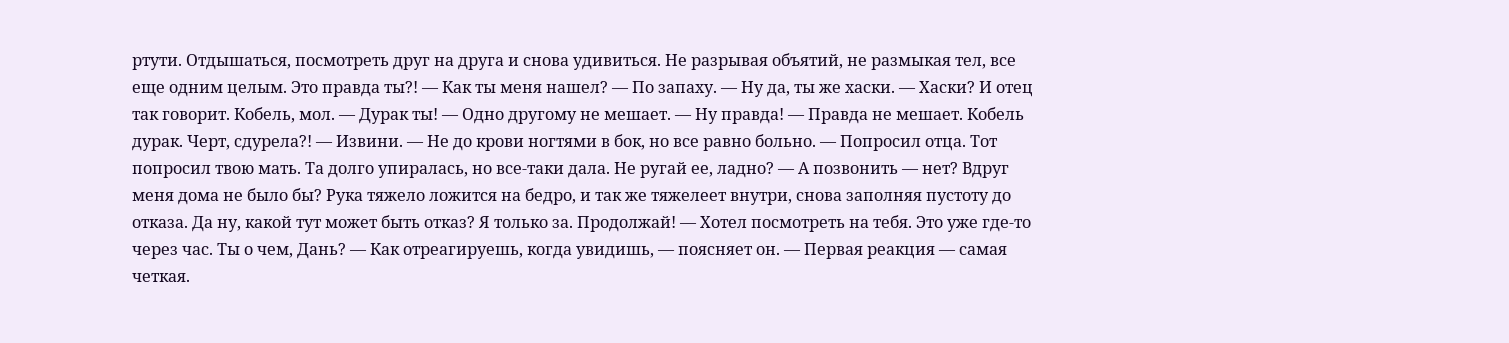ртути. Отдышаться, посмотреть друг на друга и снова удивиться. Не разрывая объятий, не размыкая тел, все еще одним целым. Это правда ты?! — Как ты меня нашел? — По запаху. — Ну да, ты же хаски. — Хаски? И отец так говорит. Кобель, мол. — Дурак ты! — Одно другому не мешает. — Ну правда! — Правда не мешает. Кобель дурак. Черт, сдурела?! — Извини. — Не до крови ногтями в бок, но все равно больно. — Попросил отца. Тот попросил твою мать. Та долго упиралась, но все-таки дала. Не ругай ее, ладно? — А позвонить — нет? Вдруг меня дома не было бы? Рука тяжело ложится на бедро, и так же тяжелеет внутри, снова заполняя пустоту до отказа. Да ну, какой тут может быть отказ? Я только за. Продолжай! — Хотел посмотреть на тебя. Это уже где-то через час. Ты о чем, Дань? — Как отреагируешь, когда увидишь, — поясняет он. — Первая реакция — самая четкая.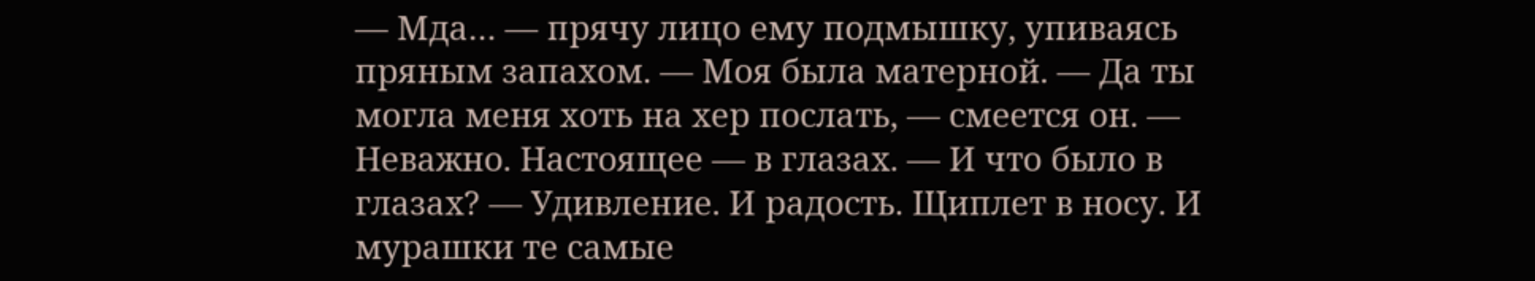— Мда… — прячу лицо ему подмышку, упиваясь пряным запахом. — Моя была матерной. — Да ты могла меня хоть на хер послать, — смеется он. — Неважно. Настоящее — в глазах. — И что было в глазах? — Удивление. И радость. Щиплет в носу. И мурашки те самые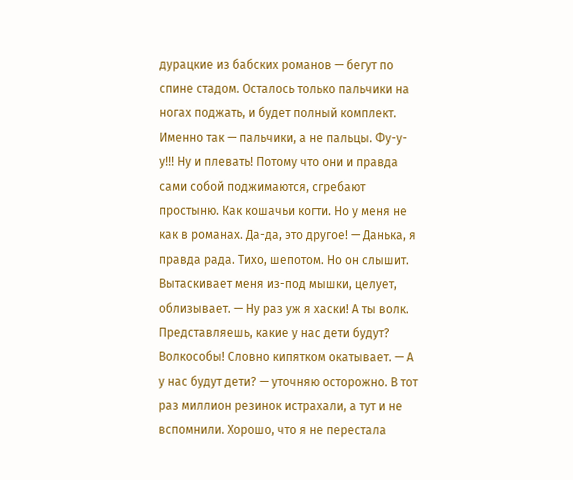дурацкие из бабских романов — бегут по спине стадом. Осталось только пальчики на ногах поджать, и будет полный комплект. Именно так — пальчики, а не пальцы. Фу-у-у!!! Ну и плевать! Потому что они и правда сами собой поджимаются, сгребают простыню. Как кошачьи когти. Но у меня не как в романах. Да-да, это другое! — Данька, я правда рада. Тихо, шепотом. Но он слышит. Вытаскивает меня из-под мышки, целует, облизывает. — Ну раз уж я хаски! А ты волк. Представляешь, какие у нас дети будут? Волкособы! Словно кипятком окатывает. — А у нас будут дети? — уточняю осторожно. В тот раз миллион резинок истрахали, а тут и не вспомнили. Хорошо, что я не перестала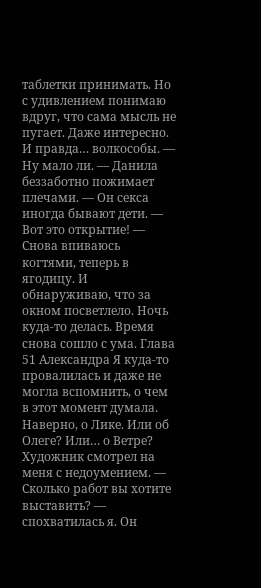таблетки принимать. Но с удивлением понимаю вдруг, что сама мысль не пугает. Даже интересно. И правда… волкособы. — Ну мало ли. — Данила беззаботно пожимает плечами. — Он секса иногда бывают дети. — Вот это открытие! — Снова впиваюсь когтями, теперь в ягодицу. И обнаруживаю, что за окном посветлело. Ночь куда-то делась. Время снова сошло с ума. Глава 51 Александра Я куда-то провалилась и даже не могла вспомнить, о чем в этот момент думала. Наверно, о Лике. Или об Олеге? Или… о Ветре? Художник смотрел на меня с недоумением. — Сколько работ вы хотите выставить? — спохватилась я. Он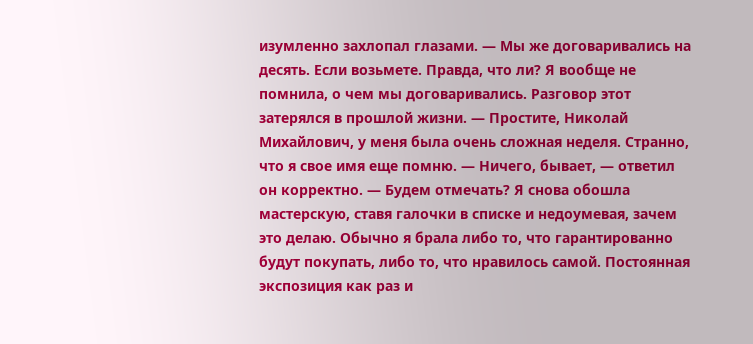изумленно захлопал глазами. — Мы же договаривались на десять. Если возьмете. Правда, что ли? Я вообще не помнила, о чем мы договаривались. Разговор этот затерялся в прошлой жизни. — Простите, Николай Михайлович, у меня была очень сложная неделя. Странно, что я свое имя еще помню. — Ничего, бывает, — ответил он корректно. — Будем отмечать? Я снова обошла мастерскую, ставя галочки в списке и недоумевая, зачем это делаю. Обычно я брала либо то, что гарантированно будут покупать, либо то, что нравилось самой. Постоянная экспозиция как раз и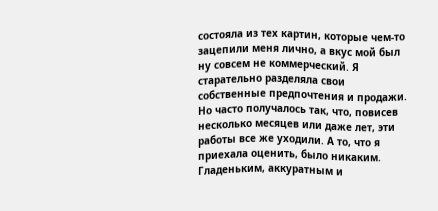состояла из тех картин, которые чем-то зацепили меня лично, а вкус мой был ну совсем не коммерческий. Я старательно разделяла свои собственные предпочтения и продажи. Но часто получалось так, что, повисев несколько месяцев или даже лет, эти работы все же уходили. А то, что я приехала оценить, было никаким. Гладеньким, аккуратным и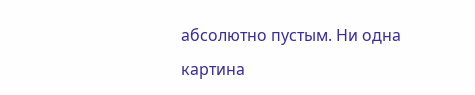абсолютно пустым. Ни одна картина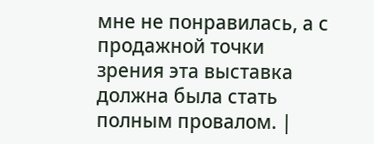мне не понравилась, а с продажной точки зрения эта выставка должна была стать полным провалом. |